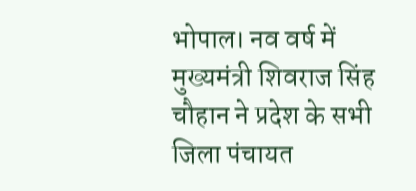भोपाल। नव वर्ष में मुख्यमंत्री शिवराज सिंह चौहान ने प्रदेश के सभी जिला पंचायत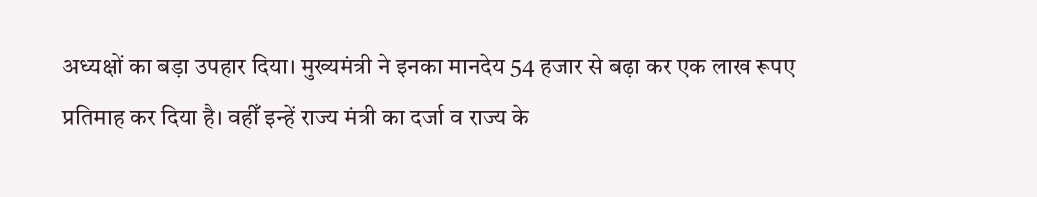अध्यक्षों का बड़ा उपहार दिया। मुख्यमंत्री ने इनका मानदेय 54 हजार से बढ़ा कर एक लाख रूपए प्रतिमाह कर दिया है। वहीँ इन्हें राज्य मंत्री का दर्जा व राज्य के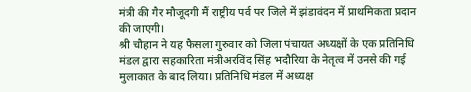मंत्री की गैर मौजूदगी मैं राष्ट्रीय पर्व पर जिले में झंडावंदन में प्राथमिकता प्रदान की जाएगी।
श्री चौहान ने यह फैसला गुरुवार को जिला पंचायत अध्यक्षों के एक प्रतिनिधि मंडल द्वारा सहकारिता मंत्रीअरविंद सिंह भदौरिया के नेतृत्व में उनसे की गई मुलाकात के बाद लिया। प्रतिनिधि मंडल में अध्यक्ष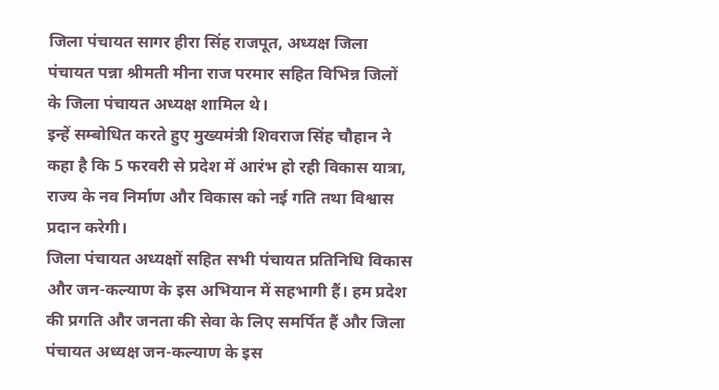जिला पंचायत सागर हीरा सिंह राजपूत, अध्यक्ष जिला पंचायत पन्ना श्रीमती मीना राज परमार सहित विभिन्न जिलों के जिला पंचायत अध्यक्ष शामिल थे।
इन्हें सम्बोधित करते हुए मुख्यमंत्री शिवराज सिंह चौहान ने कहा है कि 5 फरवरी से प्रदेश में आरंभ हो रही विकास यात्रा, राज्य के नव निर्माण और विकास को नई गति तथा विश्वास प्रदान करेगी।
जिला पंचायत अध्यक्षों सहित सभी पंचायत प्रतिनिधि विकास और जन-कल्याण के इस अभियान में सहभागी हैं। हम प्रदेश की प्रगति और जनता की सेवा के लिए समर्पित हैं और जिला पंचायत अध्यक्ष जन-कल्याण के इस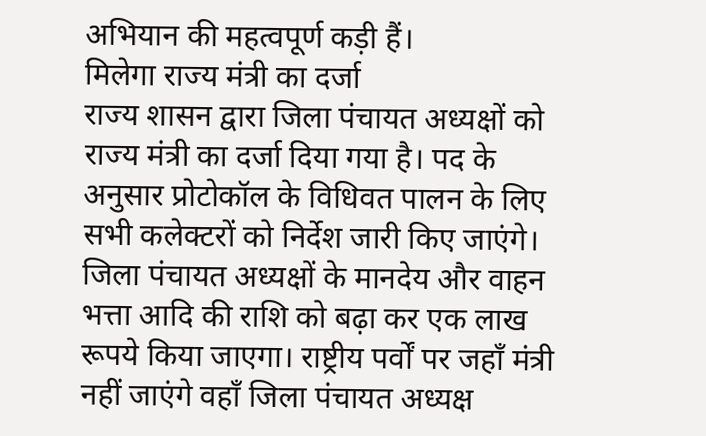अभियान की महत्वपूर्ण कड़ी हैं।
मिलेगा राज्य मंत्री का दर्जा
राज्य शासन द्वारा जिला पंचायत अध्यक्षों को राज्य मंत्री का दर्जा दिया गया है। पद के अनुसार प्रोटोकॉल के विधिवत पालन के लिए सभी कलेक्टरों को निर्देश जारी किए जाएंगे। जिला पंचायत अध्यक्षों के मानदेय और वाहन भत्ता आदि की राशि को बढ़ा कर एक लाख रूपये किया जाएगा। राष्ट्रीय पर्वों पर जहाँ मंत्री नहीं जाएंगे वहाँ जिला पंचायत अध्यक्ष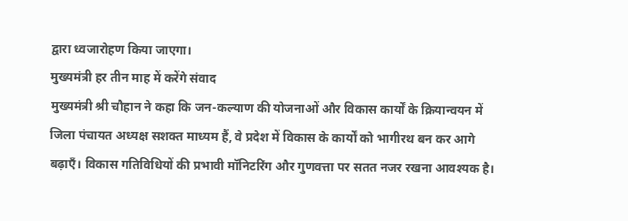द्वारा ध्वजारोहण किया जाएगा।
मुख्यमंत्री हर तीन माह में करेंगे संवाद
मुख्यमंत्री श्री चौहान ने कहा कि जन-कल्याण की योजनाओं और विकास कार्यों के क्रियान्वयन में जिला पंचायत अध्यक्ष सशक्त माध्यम हैं, वे प्रदेश में विकास के कार्यों को भागीरथ बन कर आगे बढ़ाएँ। विकास गतिविधियों की प्रभावी मॉनिटरिंग और गुणवत्ता पर सतत नजर रखना आवश्यक है।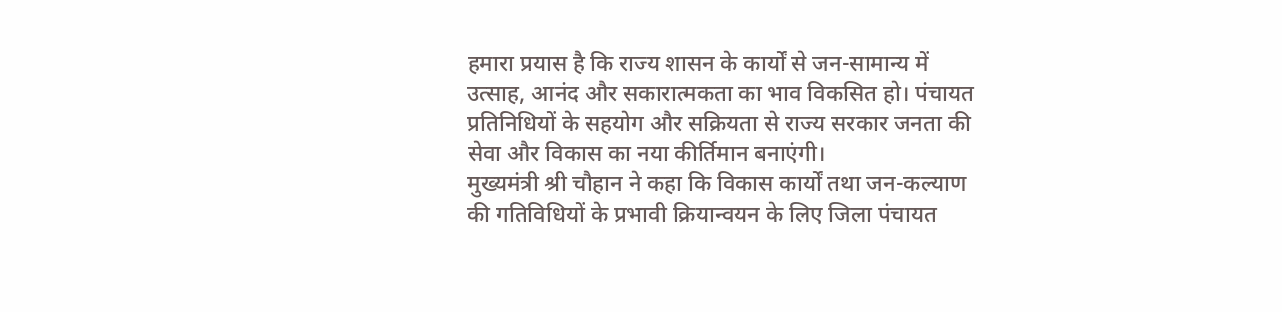हमारा प्रयास है कि राज्य शासन के कार्यों से जन-सामान्य में उत्साह, आनंद और सकारात्मकता का भाव विकसित हो। पंचायत प्रतिनिधियों के सहयोग और सक्रियता से राज्य सरकार जनता की सेवा और विकास का नया कीर्तिमान बनाएंगी।
मुख्यमंत्री श्री चौहान ने कहा कि विकास कार्यों तथा जन-कल्याण की गतिविधियों के प्रभावी क्रियान्वयन के लिए जिला पंचायत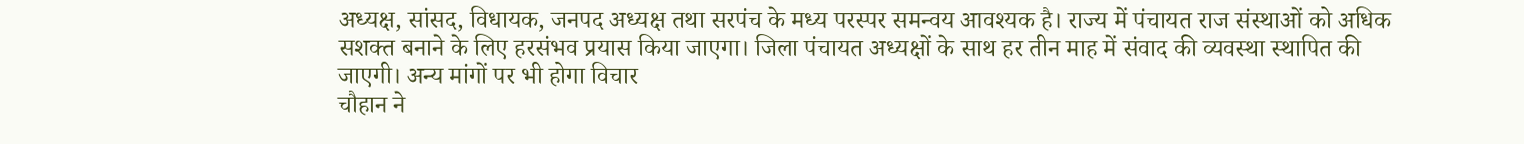अध्यक्ष, सांसद, विधायक, जनपद अध्यक्ष तथा सरपंच के मध्य परस्पर समन्वय आवश्यक है। राज्य में पंचायत राज संस्थाओं को अधिक सशक्त बनाने के लिए हरसंभव प्रयास किया जाएगा। जिला पंचायत अध्यक्षों के साथ हर तीन माह में संवाद की व्यवस्था स्थापित की जाएगी। अन्य मांगों पर भी होगा विचार
चौहान ने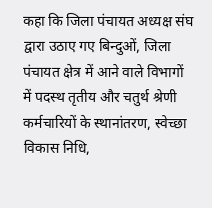कहा कि जिला पंचायत अध्यक्ष संघ द्वारा उठाए गए बिन्दुओं, जिला पंचायत क्षेत्र में आने वाले विभागों में पदस्थ तृतीय और चतुर्थ श्रेणी कर्मचारियों के स्थानांतरण, स्वेच्छा विकास निधि,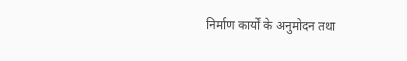निर्माण कार्यों के अनुमोदन तथा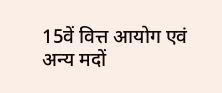15वें वित्त आयोग एवं अन्य मदों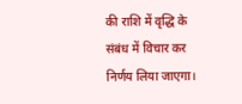की राशि में वृद्धि के संबंध में विचार कर निर्णय लिया जाएगा।